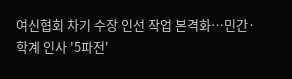여신협회 차기 수장 인선 작업 본격화…민간·학계 인사 '5파전'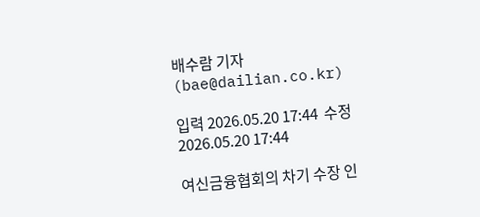배수람 기자 (bae@dailian.co.kr)

입력 2026.05.20 17:44  수정 2026.05.20 17:44

여신금융협회의 차기 수장 인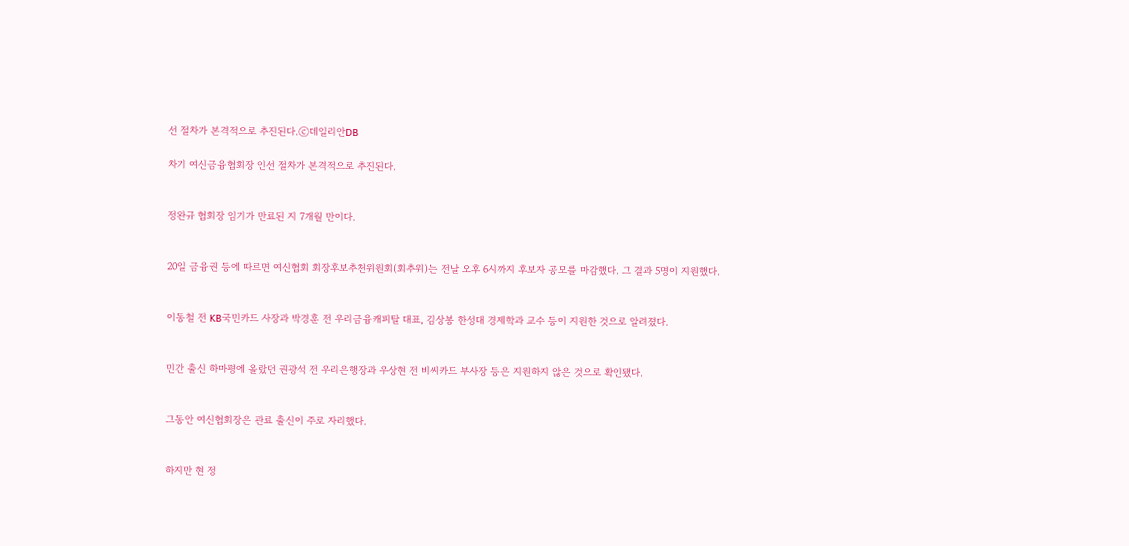선 절차가 본격적으로 추진된다.ⓒ데일리안DB

차기 여신금융협회장 인선 절차가 본격적으로 추진된다.


정완규 협회장 임기가 만료된 지 7개월 만이다.


20일 금융권 등에 따르면 여신협회 회장후보추천위원회(회추위)는 전날 오후 6시까지 후보자 공모를 마감했다. 그 결과 5명이 지원했다.


이동철 전 KB국민카드 사장과 박경훈 전 우리금융캐피탈 대표, 김상봉 한성대 경제학과 교수 등이 지원한 것으로 알려졌다.


민간 출신 하마평에 올랐던 권광석 전 우리은행장과 우상현 전 비씨카드 부사장 등은 지원하지 않은 것으로 확인됐다.


그동안 여신협회장은 관료 출신이 주로 자리했다.


하지만 현 정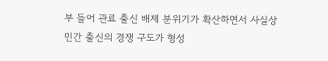부 들어 관료 출신 배제 분위기가 확산하면서 사실상 민간 출신의 경쟁 구도가 형성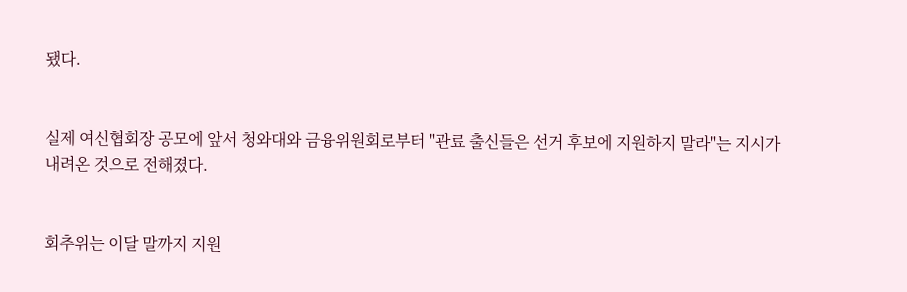됐다.


실제 여신협회장 공모에 앞서 청와대와 금융위원회로부터 "관료 출신들은 선거 후보에 지원하지 말라"는 지시가 내려온 것으로 전해졌다.


회추위는 이달 말까지 지원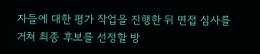자들에 대한 평가 작업을 진행한 뒤 면접 심사를 거쳐 최종 후보를 선정할 방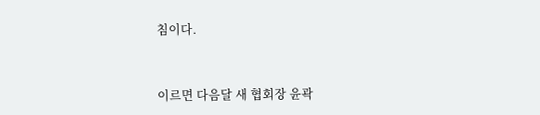침이다.


이르면 다음달 새 협회장 윤곽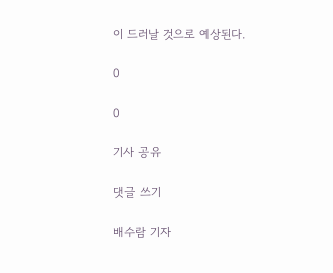이 드러날 것으로 예상된다.

0

0

기사 공유

댓글 쓰기

배수람 기자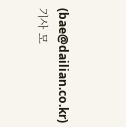(bae@dailian.co.kr)
기사 모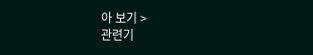아 보기 >
관련기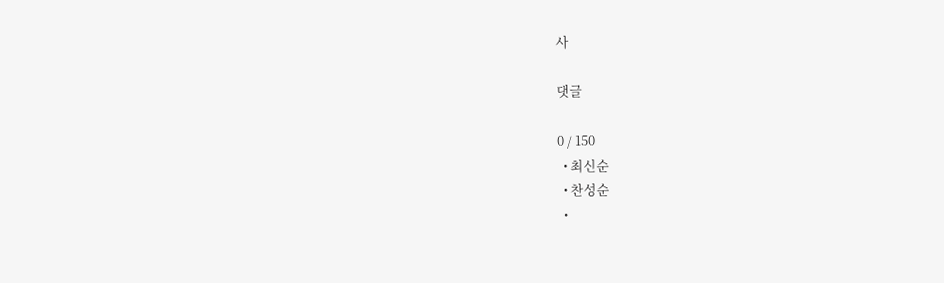사

댓글

0 / 150
  • 최신순
  • 찬성순
  •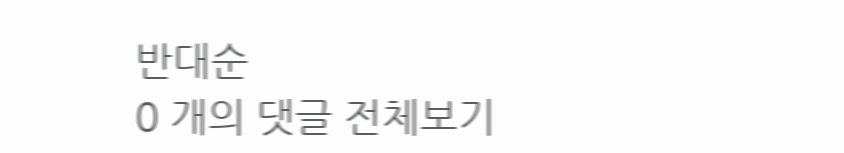반대순
0 개의 댓글 전체보기